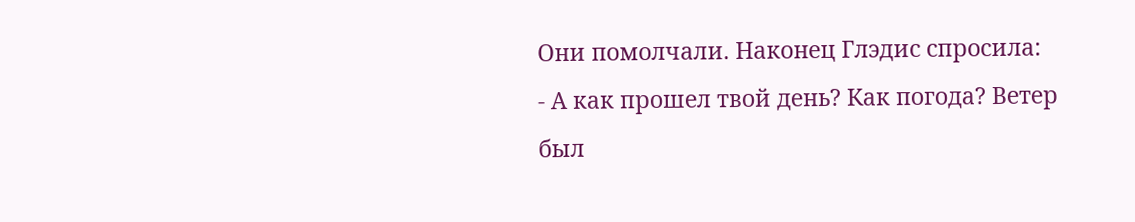Они помолчали. Наконец Глэдис спросила:
- А как прошел твой день? Как погода? Ветер был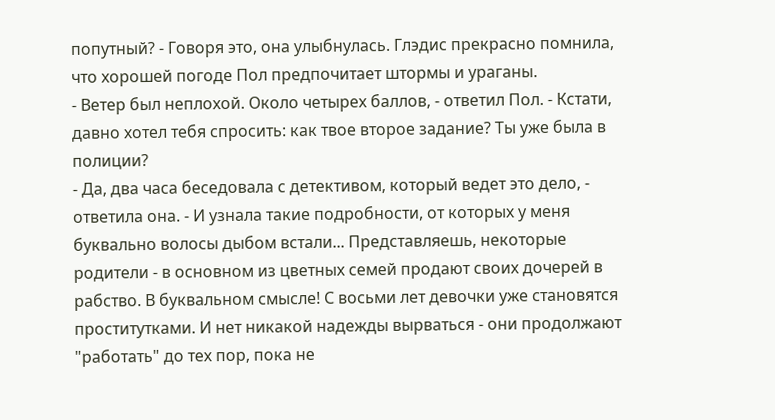попутный? - Говоря это, она улыбнулась. Глэдис прекрасно помнила, что хорошей погоде Пол предпочитает штормы и ураганы.
- Ветер был неплохой. Около четырех баллов, - ответил Пол. - Кстати, давно хотел тебя спросить: как твое второе задание? Ты уже была в полиции?
- Да, два часа беседовала с детективом, который ведет это дело, - ответила она. - И узнала такие подробности, от которых у меня буквально волосы дыбом встали... Представляешь, некоторые родители - в основном из цветных семей продают своих дочерей в рабство. В буквальном смысле! С восьми лет девочки уже становятся проститутками. И нет никакой надежды вырваться - они продолжают "работать" до тех пор, пока не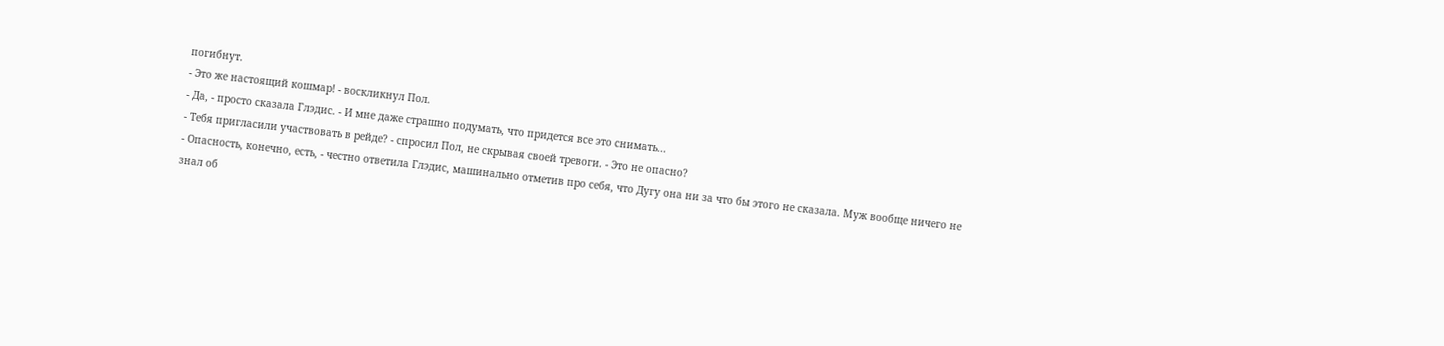погибнут.
- Это же настоящий кошмар! - воскликнул Пол.
- Да, - просто сказала Глэдис. - И мне даже страшно подумать, что придется все это снимать...
- Тебя пригласили участвовать в рейде? - спросил Пол, не скрывая своей тревоги. - Это не опасно?
- Опасность, конечно, есть, - честно ответила Глэдис, машинально отметив про себя, что Дугу она ни за что бы этого не сказала. Муж вообще ничего не знал об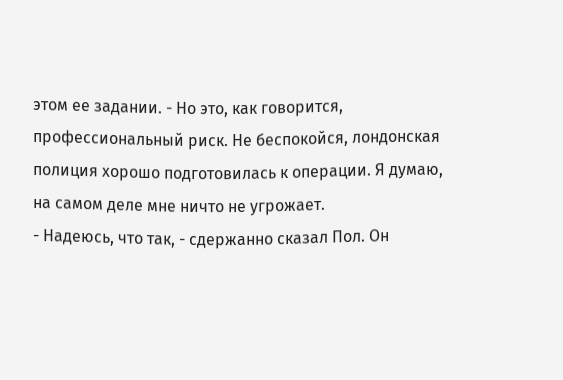этом ее задании. - Но это, как говорится, профессиональный риск. Не беспокойся, лондонская полиция хорошо подготовилась к операции. Я думаю, на самом деле мне ничто не угрожает.
- Надеюсь, что так, - сдержанно сказал Пол. Он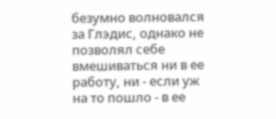безумно волновался за Глэдис, однако не позволял себе вмешиваться ни в ее работу, ни - если уж на то пошло - в ее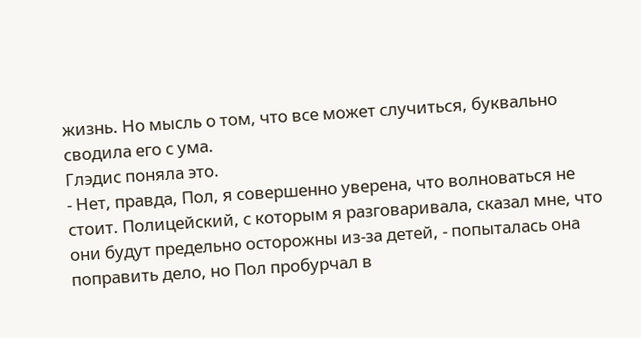жизнь. Но мысль о том, что все может случиться, буквально сводила его с ума.
Глэдис поняла это.
- Нет, правда, Пол, я совершенно уверена, что волноваться не стоит. Полицейский, с которым я разговаривала, сказал мне, что они будут предельно осторожны из-за детей, - попыталась она поправить дело, но Пол пробурчал в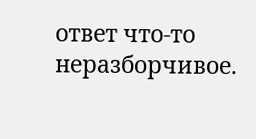ответ что-то неразборчивое.